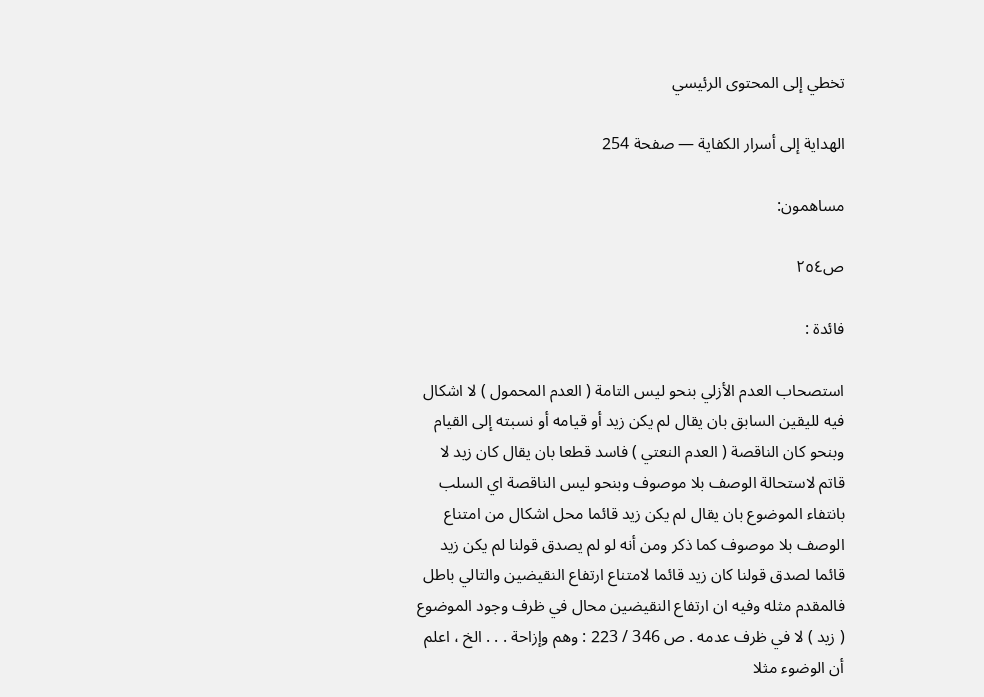تخطي إلى المحتوى الرئيسي

الهداية إلى أسرار الكفاية — صفحة 254

مساهمون:

ص٢٥٤

فائدة :

استصحاب العدم الأزلي بنحو ليس التامة ( العدم المحمول ) لا اشكال فيه لليقين السابق بان يقال لم يكن زيد أو قيامه أو نسبته إلى القيام وبنحو كان الناقصة ( العدم النعتي ) فاسد قطعا بان يقال كان زيد لا قاتم لاستحالة الوصف بلا موصوف وبنحو ليس الناقصة اي السلب بانتفاء الموضوع بان يقال لم يكن زيد قائما محل اشكال من امتناع الوصف بلا موصوف كما ذكر ومن أنه لو لم يصدق قولنا لم يكن زيد قائما لصدق قولنا كان زيد قائما لامتناع ارتفاع النقيضين والتالي باطل فالمقدم مثله وفيه ان ارتفاع النقيضين محال في ظرف وجود الموضوع ( زيد ) لا في ظرف عدمه . ص 346 / 223 : وهم وإزاحة . . . الخ ، اعلم أن الوضوء مثلا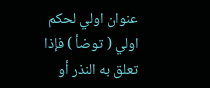عنوان اولي لحكم اولي ( توضأ ) فإذا تعلق به النذر أو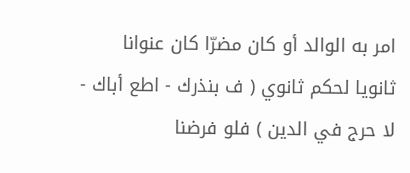امر به الوالد أو كان مضرّا كان عنوانا ثانويا لحكم ثانوي ( ف بنذرك - اطع أباك - لا حرج في الدين ) فلو فرضنا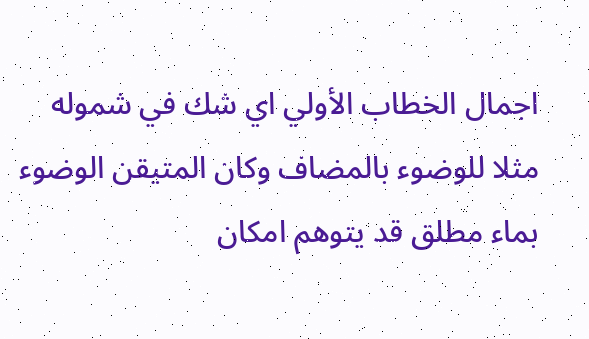اجمال الخطاب الأولي اي شك في شموله مثلا للوضوء بالمضاف وكان المتيقن الوضوء بماء مطلق قد يتوهم امكان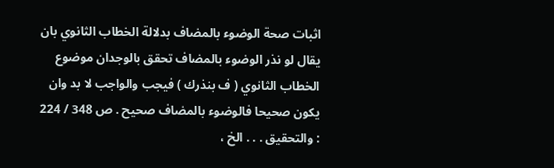اثبات صحة الوضوء بالمضاف بدلالة الخطاب الثانوي بان يقال لو نذر الوضوء بالمضاف تحقق بالوجدان موضوع الخطاب الثانوي ( ف بنذرك ) فيجب والواجب لا بد وان يكون صحيحا فالوضوء بالمضاف صحيح . ص 348 / 224 : والتحقيق . . . الخ ،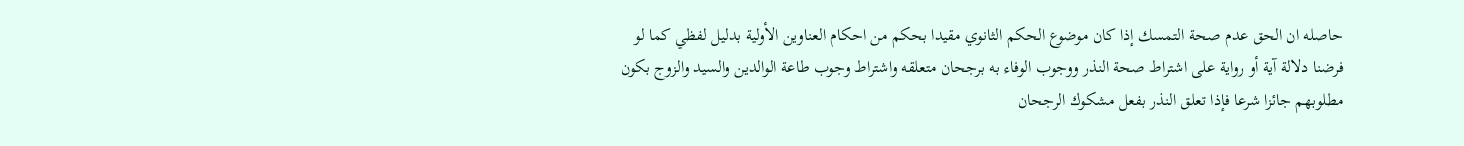حاصله ان الحق عدم صحة التمسك إذا كان موضوع الحكم الثانوي مقيدا بحكم من احكام العناوين الأولية بدليل لفظي كما لو فرضنا دلالة آية أو رواية على اشتراط صحة النذر ووجوب الوفاء به برجحان متعلقه واشتراط وجوب طاعة الوالدين والسيد والزوج بكون مطلوبهم جائزا شرعا فإذا تعلق النذر بفعل مشكوك الرجحان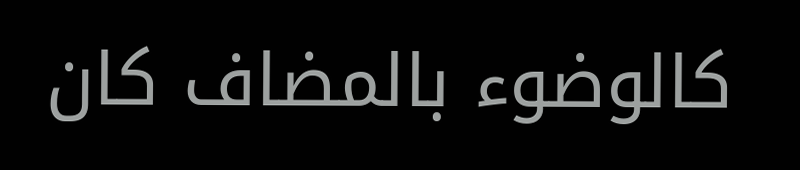كالوضوء بالمضاف كان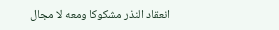انعقاد النذر مشكوكا ومعه لا مجال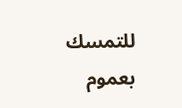للتمسك بعموم